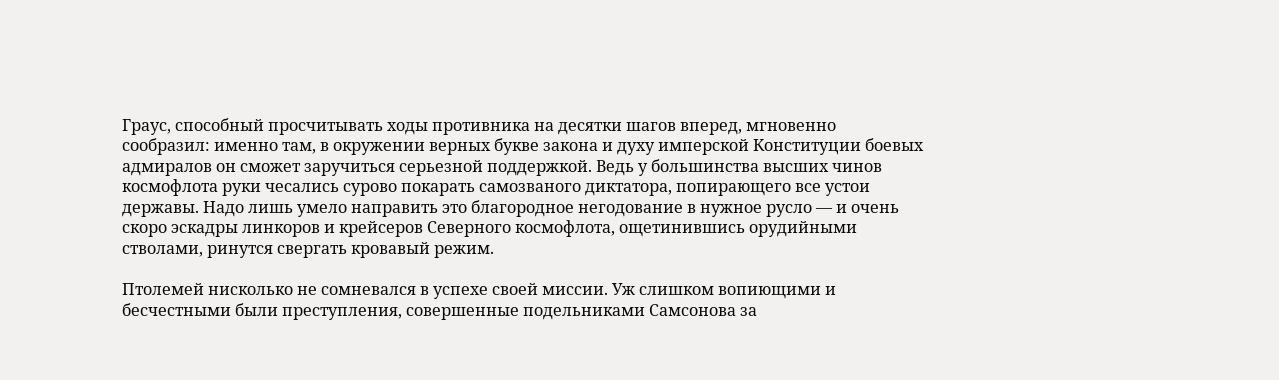Граус, способный просчитывать ходы противника на десятки шагов вперед, мгновенно сообразил: именно там, в окружении верных букве закона и духу имперской Конституции боевых адмиралов он сможет заручиться серьезной поддержкой. Ведь у большинства высших чинов космофлота руки чесались сурово покарать самозваного диктатора, попирающего все устои державы. Надо лишь умело направить это благородное негодование в нужное русло — и очень скоро эскадры линкоров и крейсеров Северного космофлота, ощетинившись орудийными стволами, ринутся свергать кровавый режим.

Птолемей нисколько не сомневался в успехе своей миссии. Уж слишком вопиющими и бесчестными были преступления, совершенные подельниками Самсонова за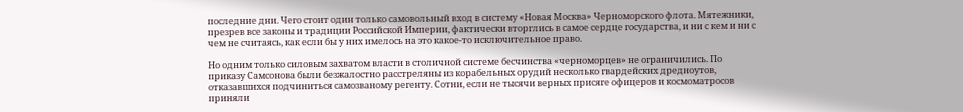последние дни. Чего стоит один только самовольный вход в систему «Новая Москва» Черноморского флота. Мятежники, презрев все законы и традиции Российской Империи, фактически вторглись в самое сердце государства, и ни с кем и ни с чем не считаясь, как если бы у них имелось на это какое-то исключительное право.

Но одним только силовым захватом власти в столичной системе бесчинства «черноморцев» не ограничились. По приказу Самсонова были безжалостно расстреляны из корабельных орудий несколько гвардейских дредноутов, отказавшихся подчиниться самозваному регенту. Сотни, если не тысячи верных присяге офицеров и космоматросов приняли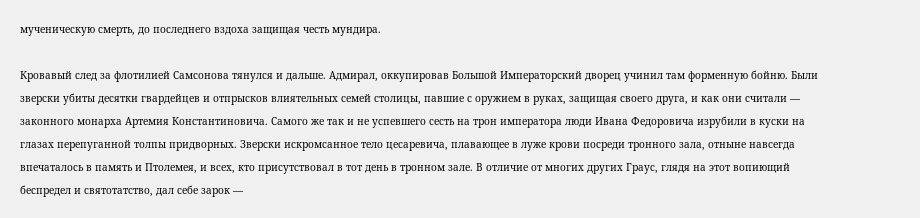мученическую смерть, до последнего вздоха защищая честь мундира.

Кровавый след за флотилией Самсонова тянулся и дальше. Адмирал, оккупировав Большой Императорский дворец учинил там форменную бойню. Были зверски убиты десятки гвардейцев и отпрысков влиятельных семей столицы, павшие с оружием в руках, защищая своего друга, и как они считали — законного монарха Артемия Константиновича. Самого же так и не успевшего сесть на трон императора люди Ивана Федоровича изрубили в куски на глазах перепуганной толпы придворных. Зверски искромсанное тело цесаревича, плавающее в луже крови посреди тронного зала, отныне навсегда впечаталось в память и Птолемея, и всех, кто присутствовал в тот день в тронном зале. В отличие от многих других Граус, глядя на этот вопиющий беспредел и святотатство, дал себе зарок —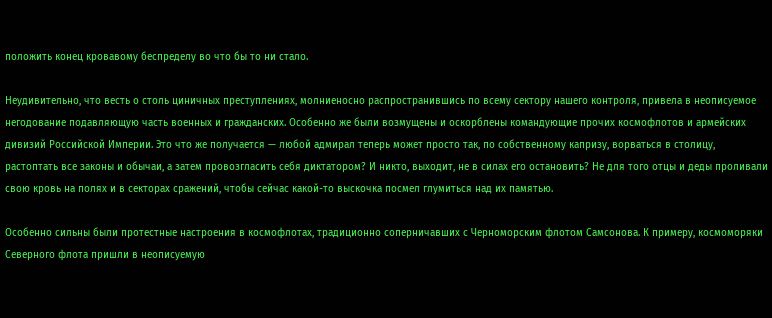положить конец кровавому беспределу во что бы то ни стало.

Неудивительно, что весть о столь циничных преступлениях, молниеносно распространившись по всему сектору нашего контроля, привела в неописуемое негодование подавляющую часть военных и гражданских. Особенно же были возмущены и оскорблены командующие прочих космофлотов и армейских дивизий Российской Империи. Это что же получается — любой адмирал теперь может просто так, по собственному капризу, ворваться в столицу, растоптать все законы и обычаи, а затем провозгласить себя диктатором? И никто, выходит, не в силах его остановить? Не для того отцы и деды проливали свою кровь на полях и в секторах сражений, чтобы сейчас какой-то выскочка посмел глумиться над их памятью.

Особенно сильны были протестные настроения в космофлотах, традиционно соперничавших с Черноморским флотом Самсонова. К примеру, космоморяки Северного флота пришли в неописуемую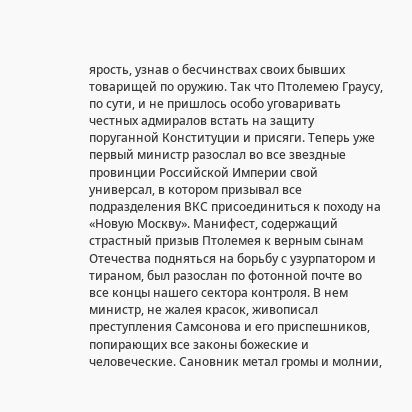ярость, узнав о бесчинствах своих бывших товарищей по оружию. Так что Птолемею Граусу, по сути, и не пришлось особо уговаривать честных адмиралов встать на защиту поруганной Конституции и присяги. Теперь уже первый министр разослал во все звездные провинции Российской Империи свой универсал, в котором призывал все подразделения ВКС присоединиться к походу на «Новую Москву». Манифест, содержащий страстный призыв Птолемея к верным сынам Отечества подняться на борьбу с узурпатором и тираном, был разослан по фотонной почте во все концы нашего сектора контроля. В нем министр, не жалея красок, живописал преступления Самсонова и его приспешников, попирающих все законы божеские и человеческие. Сановник метал громы и молнии,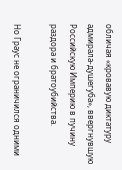обличая «кровавую диктатуру адмирала-душегуба», ввергнувшую Российскую Империю в пучину раздора и братоубийства.

Но Граус не ограничился одними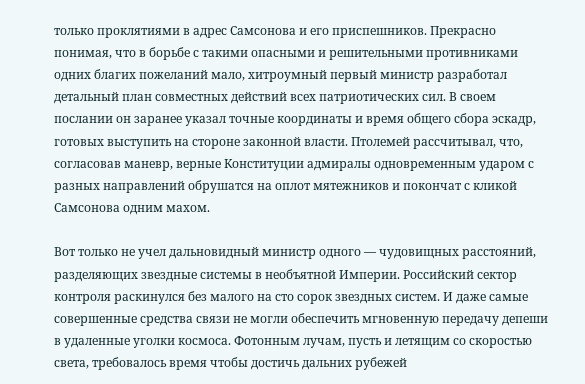только проклятиями в адрес Самсонова и его приспешников. Прекрасно понимая, что в борьбе с такими опасными и решительными противниками одних благих пожеланий мало, хитроумный первый министр разработал детальный план совместных действий всех патриотических сил. В своем послании он заранее указал точные координаты и время общего сбора эскадр, готовых выступить на стороне законной власти. Птолемей рассчитывал, что, согласовав маневр, верные Конституции адмиралы одновременным ударом с разных направлений обрушатся на оплот мятежников и покончат с кликой Самсонова одним махом.

Вот только не учел дальновидный министр одного — чудовищных расстояний, разделяющих звездные системы в необъятной Империи. Российский сектор контроля раскинулся без малого на сто сорок звездных систем. И даже самые совершенные средства связи не могли обеспечить мгновенную передачу депеши в удаленные уголки космоса. Фотонным лучам, пусть и летящим со скоростью света, требовалось время чтобы достичь дальних рубежей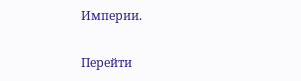Империи.

Перейти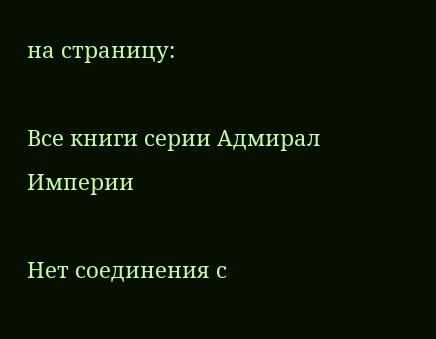на страницу:

Все книги серии Адмирал Империи

Нет соединения с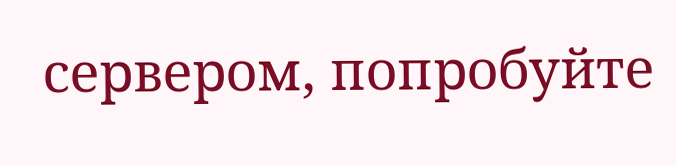сервером, попробуйте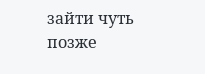зайти чуть позже